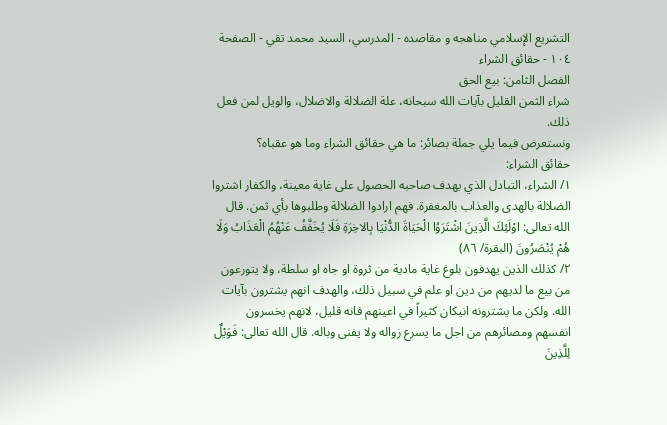التشريع الإسلامي مناهجه و مقاصده - المدرسي، السيد محمد تقي - الصفحة ١٠٤ - حقائق الشراء
الفصل الثامن: بيع الحق
شراء الثمن القليل بآيات الله سبحانه، علة الضلالة والاضلال، والويل لمن فعل ذلك.
ونستعرض فيما يلي جملة بصائر: ما هي حقائق الشراء وما هو عقباه؟
حقائق الشراء:
١/ الشراء، التبادل الذي يهدف صاحبه الحصول على غاية معينة، والكفار اشتروا الضلالة بالهدى والعذاب بالمغفرة. فهم ارادوا الضلالة وطلبوها بأي ثمن. قال الله تعالى: اوْلَئِكَ الَّذِينَ اشْتَرَوُا الْحَيَاةَ الدُّنْيَا بِالاخِرَةِ فَلَا يُخَفَّفُ عَنْهُمُ الْعَذَابُ وَلَا هُمْ يُنْصَرُونَ (البقرة/ ٨٦)
٢/ كذلك الذين يهدفون بلوغ غاية مادية من ثروة او جاه او سلطة، ولا يتورعون من بيع ما لديهم من دين او علم في سبيل ذلك، والهدف انهم يشترون بآيات الله. ولكن ما يشترونه انيكان كثيراً في اعينهم فانه قليل، لانهم يخسرون انفسهم ومصائرهم من اجل ما يسرع زواله ولا يفنى وباله. قال الله تعالى: فَوَيْلٌ لِلَّذِينَ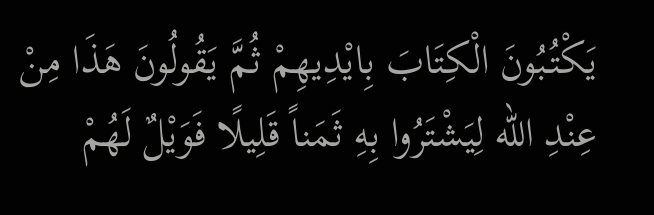يَكْتُبُونَ الْكِتَابَ بِايْدِيهِمْ ثُمَّ يَقُولُونَ هَذَا مِنْ عِنْدِ الله لِيَشْتَرُوا بِهِ ثَمَناً قَلِيلًا فَوَيْلٌ لَهُمْ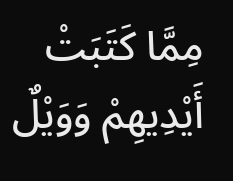مِمَّا كَتَبَتْ أَيْدِيهِمْ وَوَيْلٌ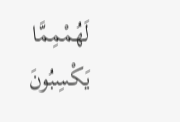لَهُمْمِمَّا يَكْسِبُونَ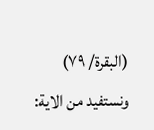(البقرة/ ٧٩)
ونستفيد من الاية: